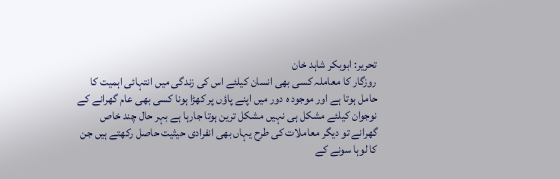تحریر: ابوبکر شاہد خان
روزگار کا معاملہ کسی بھی انسان کیلئے اس کی زندگی میں انتہائی اہمیت کا حامل ہوتا ہے اور موجود ہ دور میں اپنے پاؤں پر کھڑا ہونا کسی بھی عام گھرانے کے نوجوان کیلئے مشکل ہی نہیں مشکل ترین ہوتا جارہا ہے بہر حال چند خاص گھرانے تو دیگر معاملات کی طرح یہاں بھی انفرادی حیثیت حاصل رکھتے ہیں جن کا لوہا سونے کے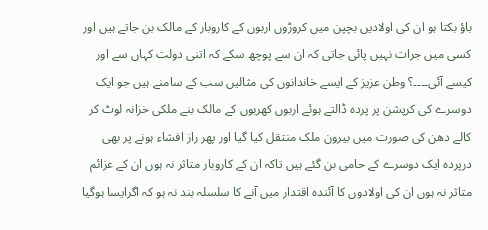باؤ بکتا ہو ان کی اولادیں بچپن میں کروڑوں اربوں کے کاروبار کے مالک بن جاتے ہیں اور کسی میں جرات نہیں پائی جاتی کہ ان سے پوچھ سکے کہ اتنی دولت کہاں سے اور کیسے آئی۔۔۔۔؟ وطن عزیز کے ایسے خاندانوں کی مثالیں سب کے سامنے ہیں جو ایک دوسرے کی کرپشن پر پردہ ڈالتے ہوئے اربوں کھربوں کے مالک بنے ملکی خزانہ لوٹ کر کالے دھن کی صورت میں بیرون ملک منتقل کیا گیا اور پھر راز افشاء ہونے پر بھی درپردہ ایک دوسرے کے حامی بن گئے ہیں تاکہ ان کے کاروبار متاثر نہ ہوں ان کے عزائم متاثر نہ ہوں ان کی اولادوں کا آئندہ اقتدار میں آنے کا سلسلہ بند نہ ہو کہ اگرایسا ہوگیا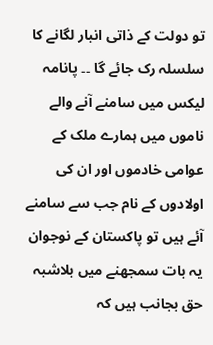تو دولت کے ذاتی انبار لگانے کا سلسلہ رک جائے گا ۔۔ پانامہ لیکس میں سامنے آنے والے ناموں میں ہمارے ملک کے عوامی خادموں اور ان کی اولادوں کے نام جب سے سامنے آئے ہیں تو پاکستان کے نوجوان یہ بات سمجھنے میں بلاشبہ حق بجانب ہیں کہ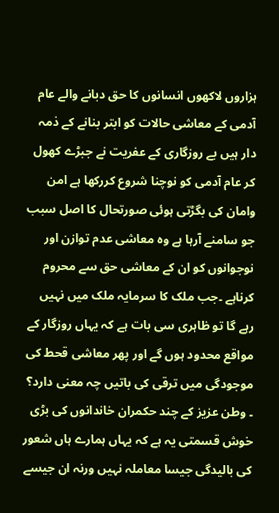ہزاروں لاکھوں انسانوں کا حق دبانے والے عام آدمی کے معاشی حالات کو ابتر بنانے کے ذمہ دار ہیں بے روزگاری کے عفریت نے جبڑے کھول کر عام آدمی کو نوچنا شروع کررکھا ہے امن وامان کی بگڑتی ہوئی صورتحال کا اصل سبب جو سامنے آرہا ہے وہ معاشی عدم توازن اور نوجوانوں کو ان کے معاشی حق سے محروم کرناہے ۔جب ملک کا سرمایہ ملک میں نہیں رہے گا تو ظاہری سی بات ہے کہ یہاں روزگار کے مواقع محدود ہوں گے اور پھر معاشی قحط کی موجودگی میں ترقی کی باتیں چہ معنی دارد؟ ۔ وطن عزیز کے چند حکمران خاندانوں کی بڑی خوش قسمتی یہ ہے کہ یہاں ہمارے ہاں شعور کی بالیدگی جیسا معاملہ نہیں ورنہ ان جیسے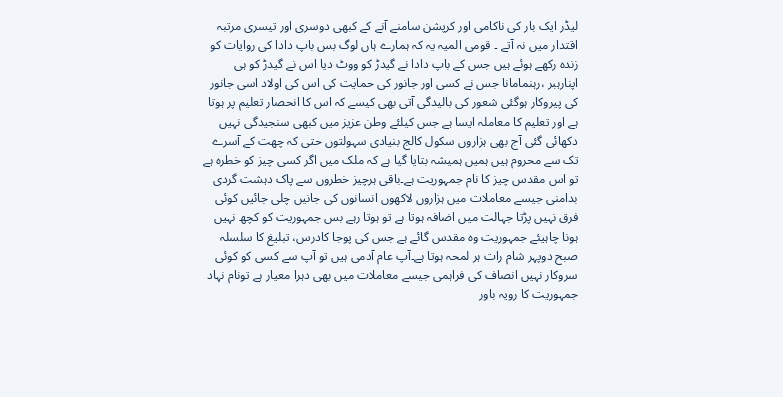لیڈر ایک بار کی ناکامی اور کرپشن سامنے آنے کے کبھی دوسری اور تیسری مرتبہ اقتدار میں نہ آتے ۔ قومی المیہ یہ کہ ہمارے ہاں لوگ بس باپ دادا کی روایات کو زندہ رکھے ہوئے ہیں جس کے باپ دادا نے گیدڑ کو ووٹ دیا اس نے گیدڑ کو ہی اپنارہبر ،رہنمامانا جس نے کسی اور جانور کی حمایت کی اس کی اولاد اسی جانور کی پیروکار ہوگئی شعور کی بالیدگی آتی بھی کیسے کہ اس کا انحصار تعلیم پر ہوتا ہے اور تعلیم کا معاملہ ایسا ہے جس کیلئے وطن عزیز میں کبھی سنجیدگی نہیں دکھائی گئی آج بھی ہزاروں سکول کالج بنیادی سہولتوں حتی کہ چھت کے آسرے تک سے محروم ہیں ہمیں ہمیشہ بتایا گیا ہے کہ ملک میں اگر کسی چیز کو خطرہ ہے تو اس مقدس چیز کا نام جمہوریت ہے۔باقی ہرچیز خطروں سے پاک دہشت گردی بدامنی جیسے معاملات میں ہزاروں لاکھوں انسانوں کی جانیں چلی جائیں کوئی فرق نہیں پڑتا جہالت میں اضافہ ہوتا ہے تو ہوتا رہے بس جمہوریت کو کچھ نہیں ہونا چاہیئے جمہوریت وہ مقدس گائے ہے جس کی پوجا کادرس، تبلیغ کا سلسلہ صبح دوپہر شام رات ہر لمحہ ہوتا ہے۔آپ عام آدمی ہیں تو آپ سے کسی کو کوئی سروکار نہیں انصاف کی فراہمی جیسے معاملات میں بھی دہرا معیار ہے تونام نہاد جمہوریت کا رویہ باور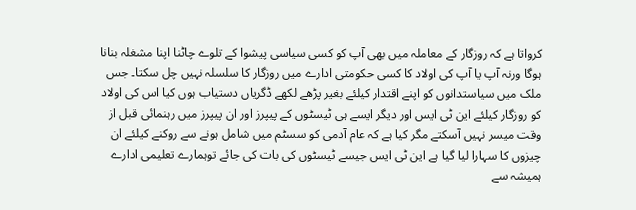کرواتا ہے کہ روزگار کے معاملہ میں بھی آپ کو کسی سیاسی پیشوا کے تلوے چاٹنا اپنا مشغلہ بنانا ہوگا ورنہ آپ یا آپ کی اولاد کا کسی حکومتی ادارے میں روزگار کا سلسلہ نہیں چل سکتا۔ جس ملک میں سیاستدانوں کو اپنے اقتدار کیلئے بغیر پڑھے لکھے ڈگریاں دستیاب ہوں کیا اس کی اولاد کو روزگار کیلئے این ٹی ایس اور دیگر ایسے ہی ٹیسٹوں کے پیپرز اور ان پیپرز میں رہنمائی قبل از وقت میسر نہیں آسکتے مگر کیا ہے کہ عام آدمی کو سسٹم میں شامل ہونے سے روکنے کیلئے ان چیزوں کا سہارا لیا گیا ہے این ٹی ایس جیسے ٹیسٹوں کی بات کی جائے توہمارے تعلیمی ادارے ہمیشہ سے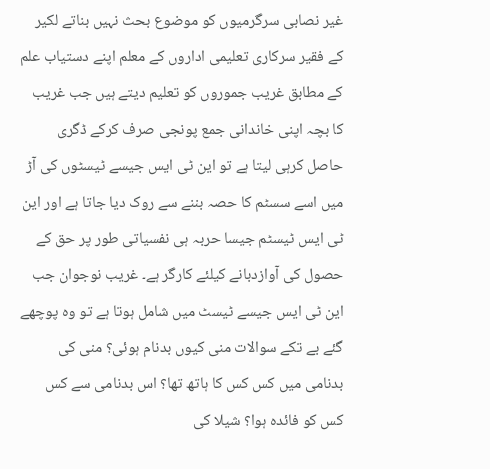غیر نصابی سرگرمیوں کو موضوع بحث نہیں بناتے لکیر کے فقیر سرکاری تعلیمی اداروں کے معلم اپنے دستیاب علم کے مطابق غریب جموروں کو تعلیم دیتے ہیں جب غریب کا بچہ اپنی خاندانی جمع پونجی صرف کرکے ڈگری حاصل کرہی لیتا ہے تو این ٹی ایس جیسے ٹیسٹوں کی آڑ میں اسے سسٹم کا حصہ بننے سے روک دیا جاتا ہے اور این ٹی ایس ٹیسٹم جیسا حربہ ہی نفسیاتی طور پر حق کے حصول کی آوازدبانے کیلئے کارگر ہے۔ غریب نوجوان جب این ٹی ایس جیسے ٹیسٹ میں شامل ہوتا ہے تو وہ پوچھے گئے بے تکے سوالات منی کیوں بدنام ہوئی؟ منی کی بدنامی میں کس کس کا ہاتھ تھا؟ اس بدنامی سے کس کس کو فائدہ ہوا؟ شیلا کی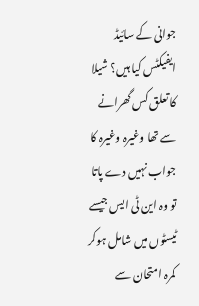جوانی کے سائیڈ ایفیکٹس کیا ہیں؟ شیلا کا تعلق کس گھرانے سے تھا وغیرہ وغیرہ کا جواب نہیں دے پاتا تو وہ این ٹی ایس جیسے ٹیسٹوں میں شامل ہوکر کمرہ امتحان سے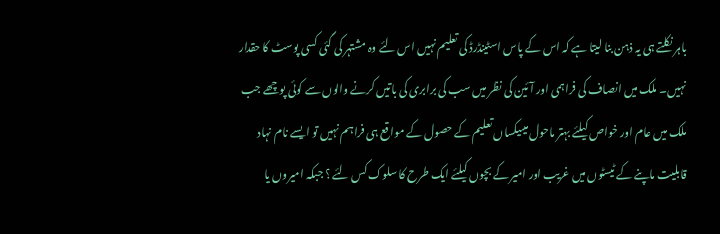باہر نکلتے ہی یہ ذہن بنا لیتا ہے کہ اس کے پاس اسٹینڈرڈ کی تعلیم نہیں اس لئے وہ مشتہر کی گئی کسی پوسٹ کا حقدار نہیں۔ ملک میں انصاف کی فراہمی اور آئین کی نظر میں سب کی برابری کی باتیں کرنے والوں سے کوئی پوچھے جب ملک میں عام اور خواص کیلئے بہتر ماحول میںیکساں تعلیم کے حصول کے مواقع ہی فراہم نہیں تو ایسے نام نہاد قابلیت ماپنے کے ٹیسٹوں میں غریب اور امیر کے بچوں کیلئے ایک طرح کا سلوک کس لئے ؟ جبکہ امیروں یا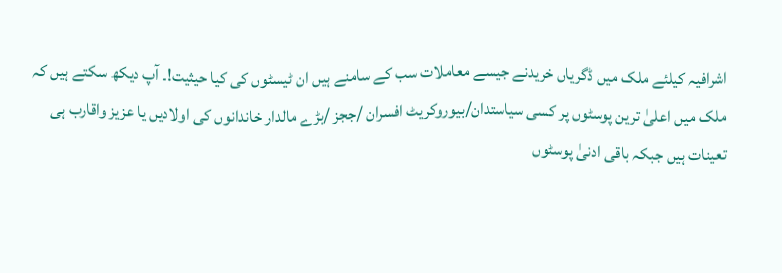اشرافیہ کیلئے ملک میں ڈگریاں خریدنے جیسے معاملات سب کے سامنے ہیں ان ٹیسٹوں کی کیا حیثیت!۔ آپ دیکھ سکتے ہیں کہ ملک میں اعلیٰ ترین پوسٹوں پر کسی سیاستدان/بیوروکریٹ افسران /ججز /بڑے مالدار خاندانوں کی اولادیں یا عزیز واقارب ہی تعینات ہیں جبکہ باقی ادنیٰ پوسٹوں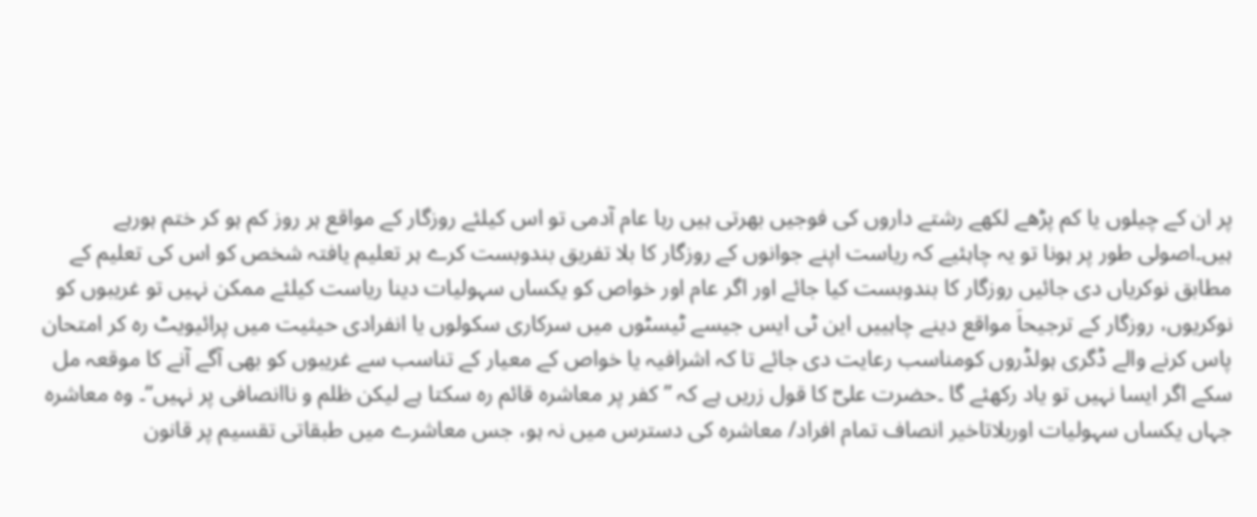پر ان کے چیلوں یا کم پڑھے لکھے رشتے داروں کی فوجیں بھرتی ہیں رہا عام آدمی تو اس کیلئے روزگار کے مواقع ہر روز کم ہو کر ختم ہورہے ہیں۔اصولی طور پر ہونا تو یہ چاہئیے کہ ریاست اپنے جوانوں کے روزگار کا بلا تفریق بندوبست کرے ہر تعلیم یافتہ شخص کو اس کی تعلیم کے مطابق نوکریاں دی جائیں روزگار کا بندوبست کیا جائے اور اگر عام اور خواص کو یکساں سہولیات دینا ریاست کیلئے ممکن نہیں تو غریبوں کو نوکریوں، روزگار کے ترجیحاَ مواقع دینے چاہییں این ٹی ایس جیسے ٹیسٹوں میں سرکاری سکولوں یا انفرادی حیثیت میں پرائیویٹ رہ کر امتحان پاس کرنے والے ڈگری ہولڈروں کومناسب رعایت دی جائے تا کہ اشرافیہ یا خواص کے معیار کے تناسب سے غریبوں کو بھی آگے آنے کا موقعہ مل سکے اگر ایسا نہیں تو یاد رکھئے گا ۔حضرت علیؓ کا قول زریں ہے کہ ’’کفر پر معاشرہ قائم رہ سکتا ہے لیکن ظلم و ناانصافی پر نہیں‘‘۔ وہ معاشرہ جہاں یکساں سہولیات اوربلاتاخیر انصاف تمام افراد/ معاشرہ کی دسترس میں نہ ہو، جس معاشرے میں طبقاتی تقسیم پر قانون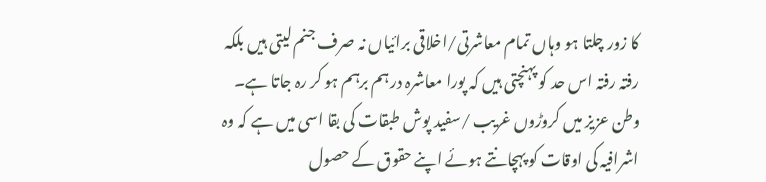کا زور چلتا ہو وہاں تمام معاشرتی/اخلاقی برائیاں نہ صرف جنم لیتی ہیں بلکہ رفتہ رفتہ اس حد کو پہنچتی ہیں کہ پورا معاشرہ درہم برہم ہو کر رہ جاتا ہے۔ وطن عزیز میں کروڑوں غریب /سفید پوش طبقات کی بقا اسی میں ہے کہ وہ اشرافیہ کی اوقات کو پہچانتے ہوئے اپنے حقوق کے حصول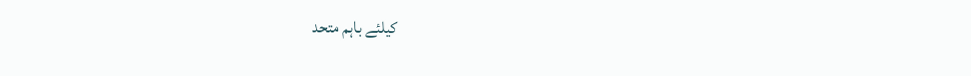کیلئے باہم متحد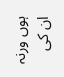ہوں ورنہ ان کی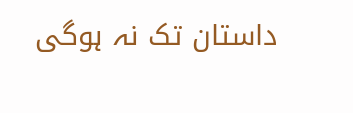داستان تک نہ ہوگی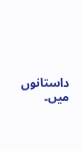داستانوں میں۔